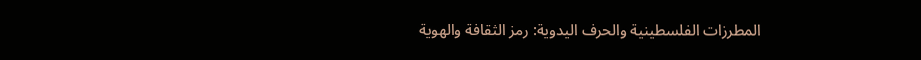المطرزات الفلسطينية والحرف اليدوية: رمز الثقافة والهوية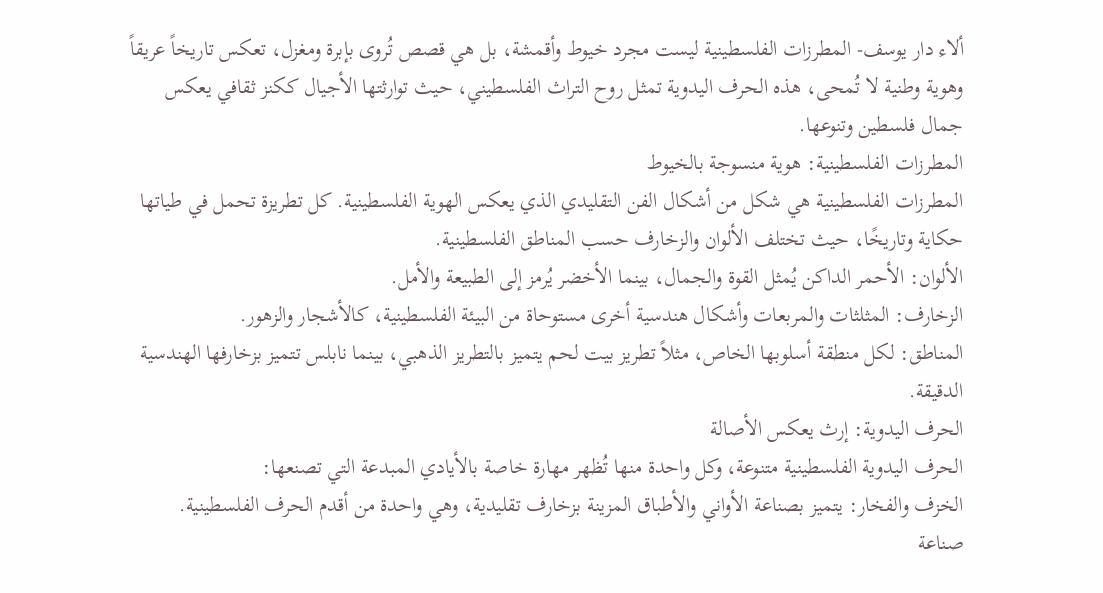ألاء دار يوسف- المطرزات الفلسطينية ليست مجرد خيوط وأقمشة، بل هي قصص تُروى بإبرة ومغزل، تعكس تاريخاً عريقاً وهوية وطنية لا تُمحى، هذه الحرف اليدوية تمثل روح التراث الفلسطيني، حيث توارثتها الأجيال ككنز ثقافي يعكس جمال فلسطين وتنوعها.
المطرزات الفلسطينية: هوية منسوجة بالخيوط
المطرزات الفلسطينية هي شكل من أشكال الفن التقليدي الذي يعكس الهوية الفلسطينية. كل تطريزة تحمل في طياتها حكاية وتاريخًا، حيث تختلف الألوان والزخارف حسب المناطق الفلسطينية.
الألوان: الأحمر الداكن يُمثل القوة والجمال، بينما الأخضر يُرمز إلى الطبيعة والأمل.
الزخارف: المثلثات والمربعات وأشكال هندسية أخرى مستوحاة من البيئة الفلسطينية، كالأشجار والزهور.
المناطق: لكل منطقة أسلوبها الخاص، مثلاً تطريز بيت لحم يتميز بالتطريز الذهبي، بينما نابلس تتميز بزخارفها الهندسية الدقيقة.
الحرف اليدوية: إرث يعكس الأصالة
الحرف اليدوية الفلسطينية متنوعة، وكل واحدة منها تُظهر مهارة خاصة بالأيادي المبدعة التي تصنعها:
الخزف والفخار: يتميز بصناعة الأواني والأطباق المزينة بزخارف تقليدية، وهي واحدة من أقدم الحرف الفلسطينية.
صناعة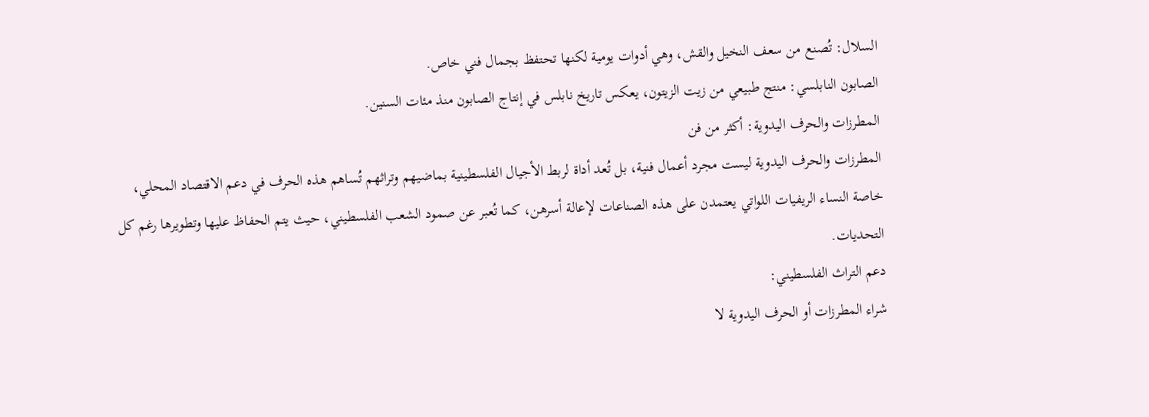السلال: تُصنع من سعف النخيل والقش، وهي أدوات يومية لكنها تحتفظ بجمال فني خاص.
الصابون النابلسي: منتج طبيعي من زيت الزيتون، يعكس تاريخ نابلس في إنتاج الصابون منذ مئات السنين.
المطرزات والحرف اليدوية: أكثر من فن
المطرزات والحرف اليدوية ليست مجرد أعمال فنية، بل تُعد أداة لربط الأجيال الفلسطينية بماضيهم وتراثهم تُساهم هذه الحرف في دعم الاقتصاد المحلي، خاصة النساء الريفيات اللواتي يعتمدن على هذه الصناعات لإعالة أسرهن، كما تُعبر عن صمود الشعب الفلسطيني، حيث يتم الحفاظ عليها وتطويرها رغم كل التحديات.
دعم التراث الفلسطيني:
شراء المطرزات أو الحرف اليدوية لا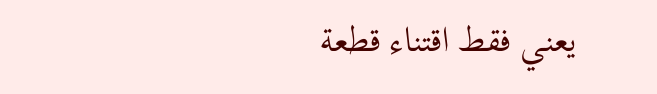يعني فقط اقتناء قطعة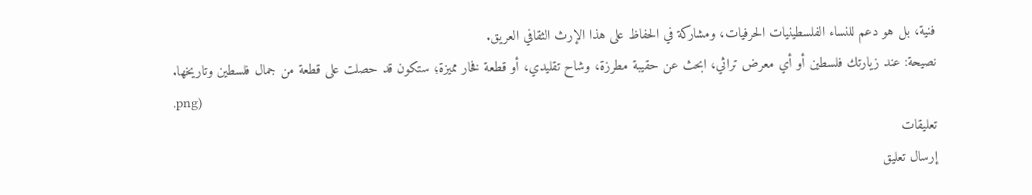فنية، بل هو دعم للنساء الفلسطينيات الحرفيات، ومشاركة في الحفاظ على هذا الإرث الثقافي العريق.
نصيحة: عند زيارتك فلسطين أو أي معرض تراثي، ابحث عن حقيبة مطرزة، وشاح تقليدي، أو قطعة فخار مميزة؛ ستكون قد حصلت على قطعة من جمال فلسطين وتاريخها.
.png)
تعليقات
إرسال تعليق